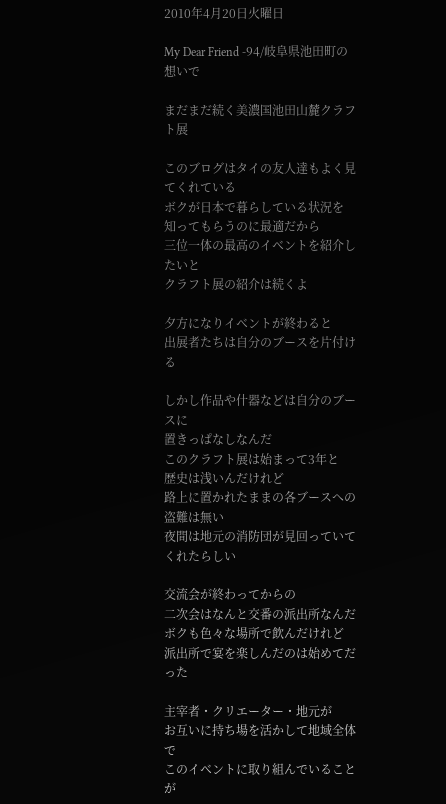2010年4月20日火曜日

My Dear Friend -94/岐阜県池田町の想いで

まだまだ続く美濃国池田山麓クラフト展

このブログはタイの友人達もよく見てくれている
ボクが日本で暮らしている状況を
知ってもらうのに最適だから
三位一体の最高のイベントを紹介したいと
クラフト展の紹介は続くよ

夕方になりイベントが終わると
出展者たちは自分のブースを片付ける

しかし作品や什器などは自分のブースに
置きっぱなしなんだ
このクラフト展は始まって3年と
歴史は浅いんだけれど
路上に置かれたままの各ブースへの盗難は無い
夜間は地元の消防団が見回っていてくれたらしい

交流会が終わってからの
二次会はなんと交番の派出所なんだ
ボクも色々な場所で飲んだけれど
派出所で宴を楽しんだのは始めてだった

主宰者・クリエーター・地元が
お互いに持ち場を活かして地域全体で
このイベントに取り組んでいることが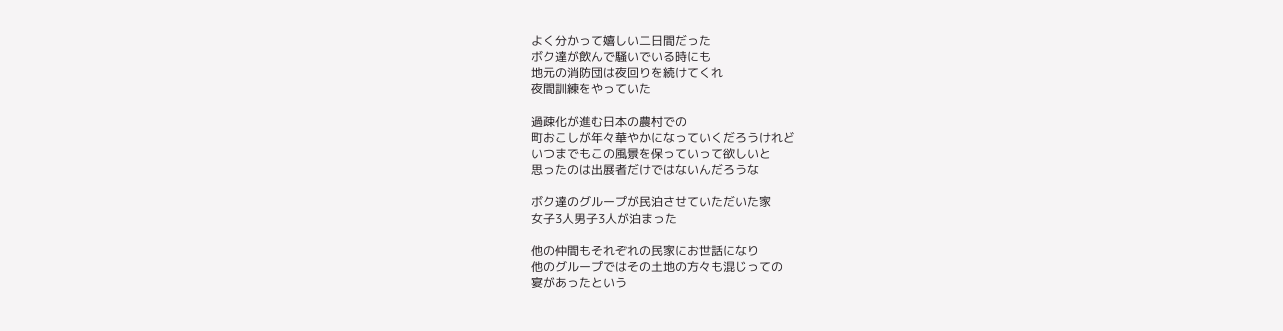よく分かって嬉しい二日間だった
ボク達が飲んで騒いでいる時にも
地元の消防団は夜回りを続けてくれ
夜間訓練をやっていた

過疎化が進む日本の農村での
町おこしが年々華やかになっていくだろうけれど
いつまでもこの風景を保っていって欲しいと
思ったのは出展者だけではないんだろうな

ボク達のグループが民泊させていただいた家
女子3人男子3人が泊まった

他の仲間もそれぞれの民家にお世話になり
他のグループではその土地の方々も混じっての
宴があったという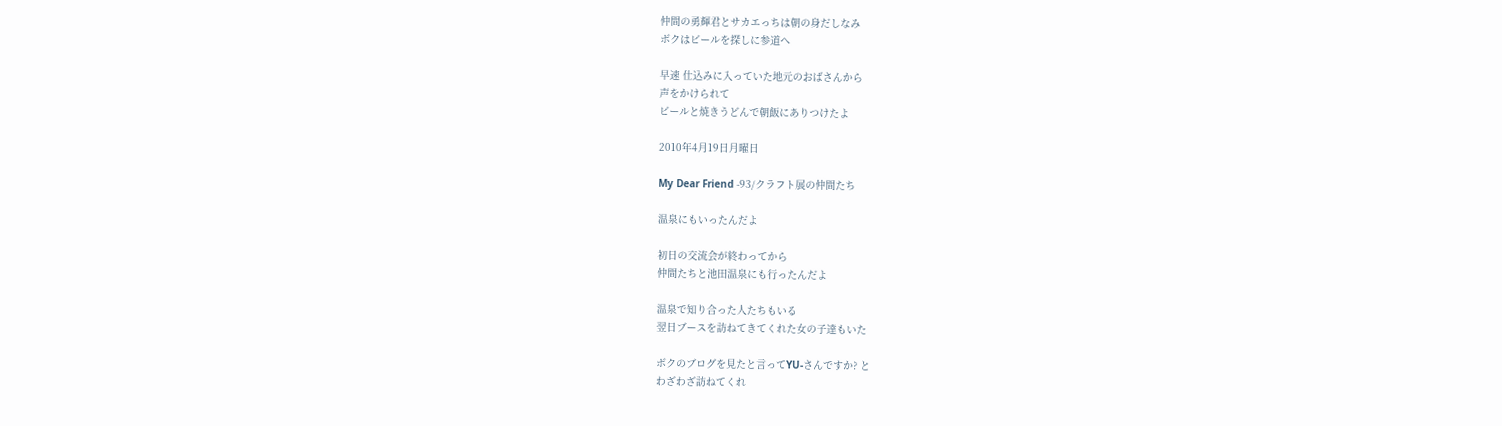仲間の勇輝君とサカエっちは朝の身だしなみ
ボクはビールを探しに参道へ

早速 仕込みに入っていた地元のおばさんから
声をかけられて
ビールと焼きうどんで朝飯にありつけたよ

2010年4月19日月曜日

My Dear Friend -93/クラフト展の仲間たち

温泉にもいったんだよ

初日の交流会が終わってから
仲間たちと池田温泉にも行ったんだよ

温泉で知り合った人たちもいる
翌日ブースを訪ねてきてくれた女の子達もいた

ボクのブログを見たと言ってYU-さんですか? と
わざわざ訪ねてくれ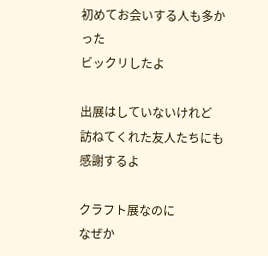初めてお会いする人も多かった
ビックリしたよ

出展はしていないけれど
訪ねてくれた友人たちにも感謝するよ

クラフト展なのに
なぜか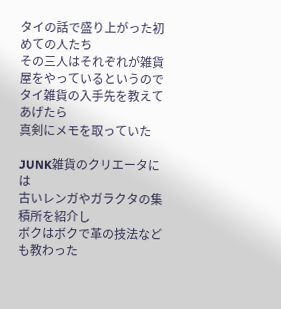タイの話で盛り上がった初めての人たち
その三人はそれぞれが雑貨屋をやっているというので
タイ雑貨の入手先を教えてあげたら
真剣にメモを取っていた

JUNK雑貨のクリエータには
古いレンガやガラクタの集積所を紹介し
ボクはボクで革の技法なども教わった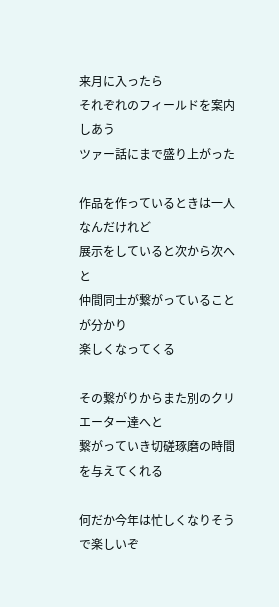来月に入ったら
それぞれのフィールドを案内しあう
ツァー話にまで盛り上がった

作品を作っているときは一人なんだけれど
展示をしていると次から次へと
仲間同士が繋がっていることが分かり
楽しくなってくる

その繋がりからまた別のクリエーター達へと
繋がっていき切磋琢磨の時間を与えてくれる

何だか今年は忙しくなりそうで楽しいぞ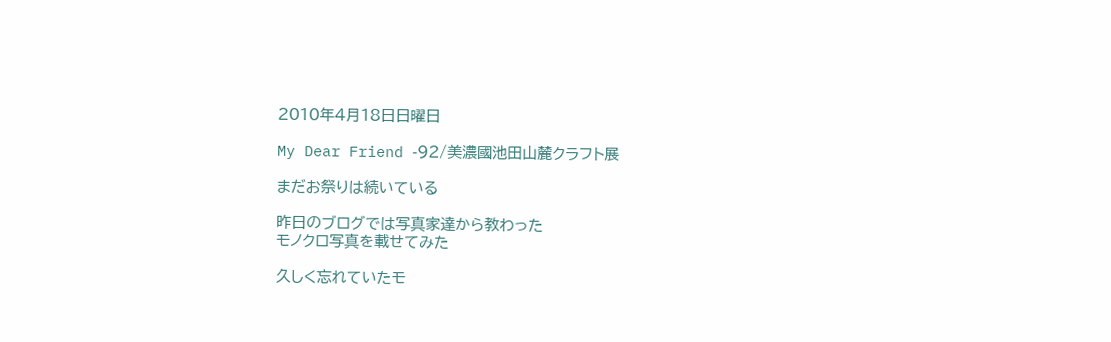2010年4月18日日曜日

My Dear Friend -92/美濃國池田山麓クラフト展

まだお祭りは続いている

昨日のブログでは写真家達から教わった
モノクロ写真を載せてみた

久しく忘れていたモ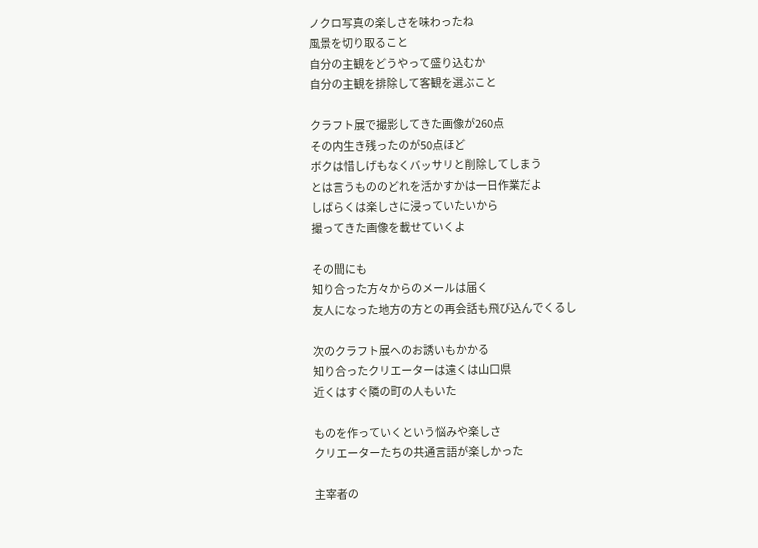ノクロ写真の楽しさを味わったね
風景を切り取ること
自分の主観をどうやって盛り込むか
自分の主観を排除して客観を選ぶこと

クラフト展で撮影してきた画像が260点
その内生き残ったのが50点ほど
ボクは惜しげもなくバッサリと削除してしまう
とは言うもののどれを活かすかは一日作業だよ
しばらくは楽しさに浸っていたいから
撮ってきた画像を載せていくよ

その間にも
知り合った方々からのメールは届く
友人になった地方の方との再会話も飛び込んでくるし

次のクラフト展へのお誘いもかかる
知り合ったクリエーターは遠くは山口県
近くはすぐ隣の町の人もいた

ものを作っていくという悩みや楽しさ
クリエーターたちの共通言語が楽しかった

主宰者の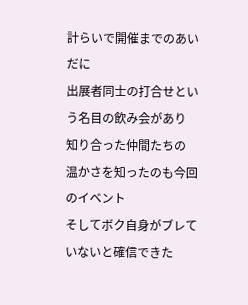計らいで開催までのあいだに
出展者同士の打合せという名目の飲み会があり
知り合った仲間たちの
温かさを知ったのも今回のイベント
そしてボク自身がブレていないと確信できた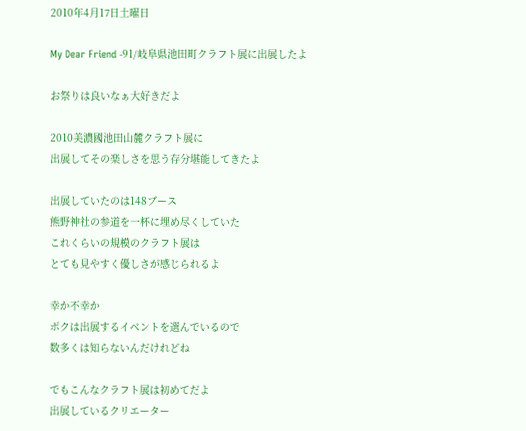2010年4月17日土曜日

My Dear Friend -91/岐阜県池田町クラフト展に出展したよ

お祭りは良いなぁ大好きだよ

2010美濃國池田山麓クラフト展に
出展してその楽しさを思う存分堪能してきたよ

出展していたのは148ブース
熊野神社の参道を一杯に埋め尽くしていた
これくらいの規模のクラフト展は
とても見やすく優しさが感じられるよ

幸か不幸か
ボクは出展するイベントを選んでいるので
数多くは知らないんだけれどね

でもこんなクラフト展は初めてだよ
出展しているクリエーター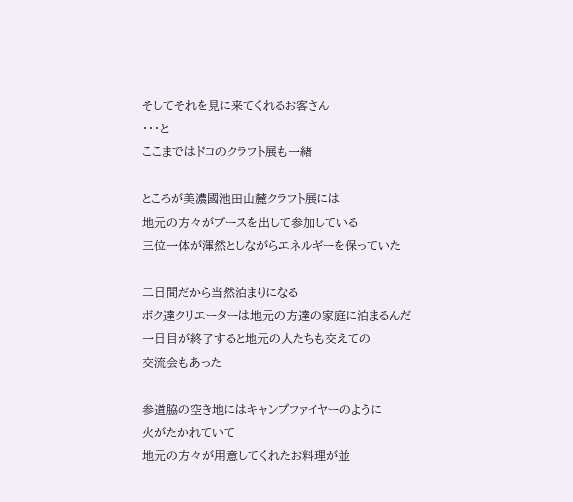そしてそれを見に来てくれるお客さん
・・・と
ここまではドコのクラフト展も一緒

ところが美濃國池田山麓クラフト展には
地元の方々がブースを出して参加している
三位一体が渾然としながらエネルギーを保っていた

二日間だから当然泊まりになる
ボク達クリエーターは地元の方達の家庭に泊まるんだ
一日目が終了すると地元の人たちも交えての
交流会もあった

参道脇の空き地にはキャンプファイヤーのように
火がたかれていて
地元の方々が用意してくれたお料理が並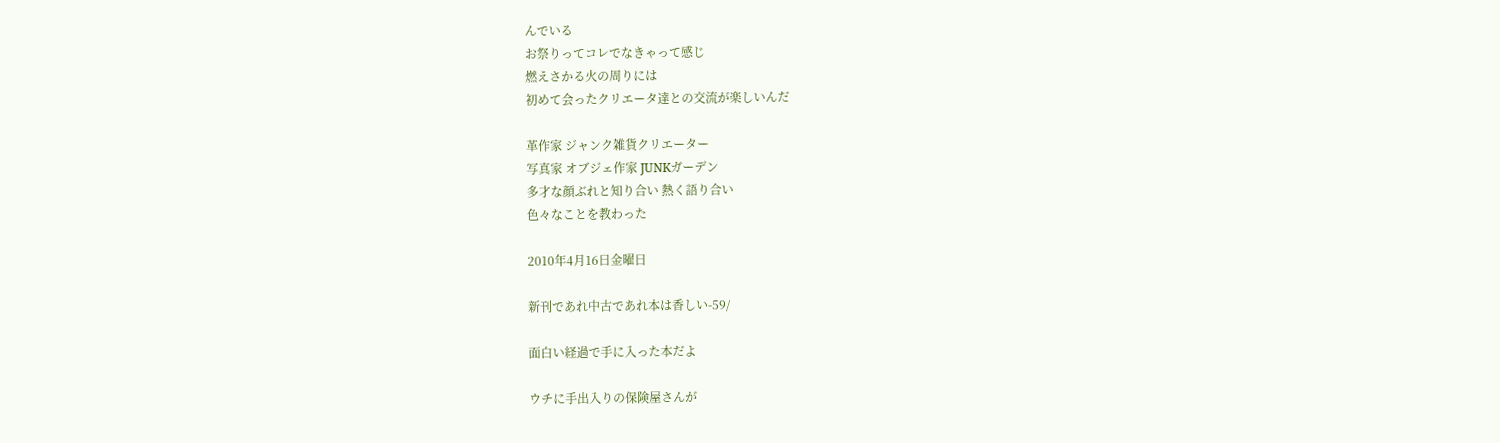んでいる
お祭りってコレでなきゃって感じ
燃えさかる火の周りには
初めて会ったクリエータ達との交流が楽しいんだ

革作家 ジャンク雑貨クリエーター
写真家 オブジェ作家 JUNKガーデン
多才な顔ぶれと知り合い 熱く語り合い
色々なことを教わった

2010年4月16日金曜日

新刊であれ中古であれ本は香しい-59/

面白い経過で手に入った本だよ

ウチに手出入りの保険屋さんが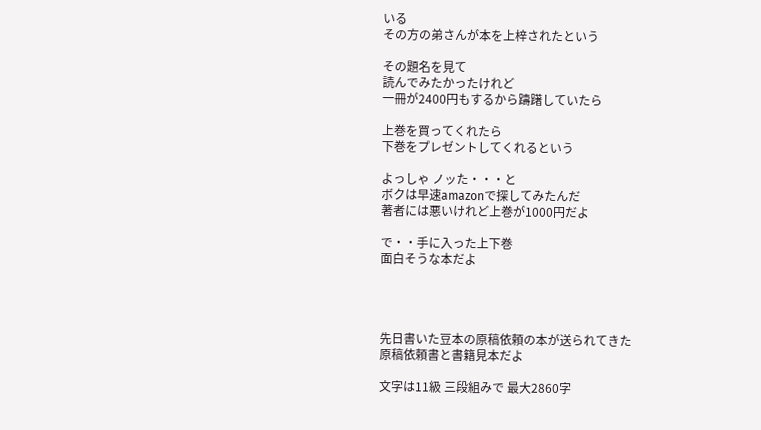いる
その方の弟さんが本を上梓されたという

その題名を見て
読んでみたかったけれど
一冊が2400円もするから躊躇していたら

上巻を買ってくれたら
下巻をプレゼントしてくれるという

よっしゃ ノッた・・・と
ボクは早速amazonで探してみたんだ
著者には悪いけれど上巻が1000円だよ

で・・手に入った上下巻
面白そうな本だよ




先日書いた豆本の原稿依頼の本が送られてきた
原稿依頼書と書籍見本だよ

文字は11級 三段組みで 最大2860字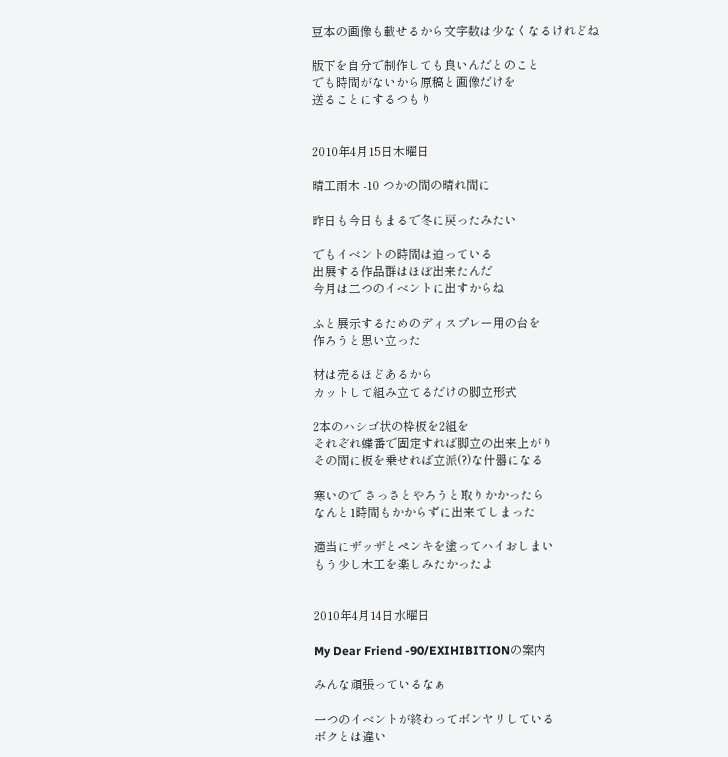豆本の画像も載せるから文字数は少なくなるけれどね

版下を自分で制作しても良いんだとのこと
でも時間がないから原稿と画像だけを
送ることにするつもり


2010年4月15日木曜日

晴工雨木 -10 つかの間の晴れ間に

昨日も今日もまるで冬に戻ったみたい

でもイベントの時間は迫っている
出展する作品群はほぼ出来たんだ
今月は二つのイベントに出すからね

ふと展示するためのディスプレー用の台を
作ろうと思い立った

材は売るほどあるから
カットして組み立てるだけの脚立形式

2本のハシゴ状の枠板を2組を
それぞれ蝶番で固定すれば脚立の出来上がり
その間に板を乗せれば立派(?)な什器になる

寒いので さっさとやろうと取りかかったら
なんと1時間もかからずに出来てしまった

適当にザッザとペンキを塗ってハイおしまい
もう少し木工を楽しみたかったよ


2010年4月14日水曜日

My Dear Friend -90/EXIHIBITIONの案内

みんな頑張っているなぁ

一つのイベントが終わってボンヤリしている
ボクとは違い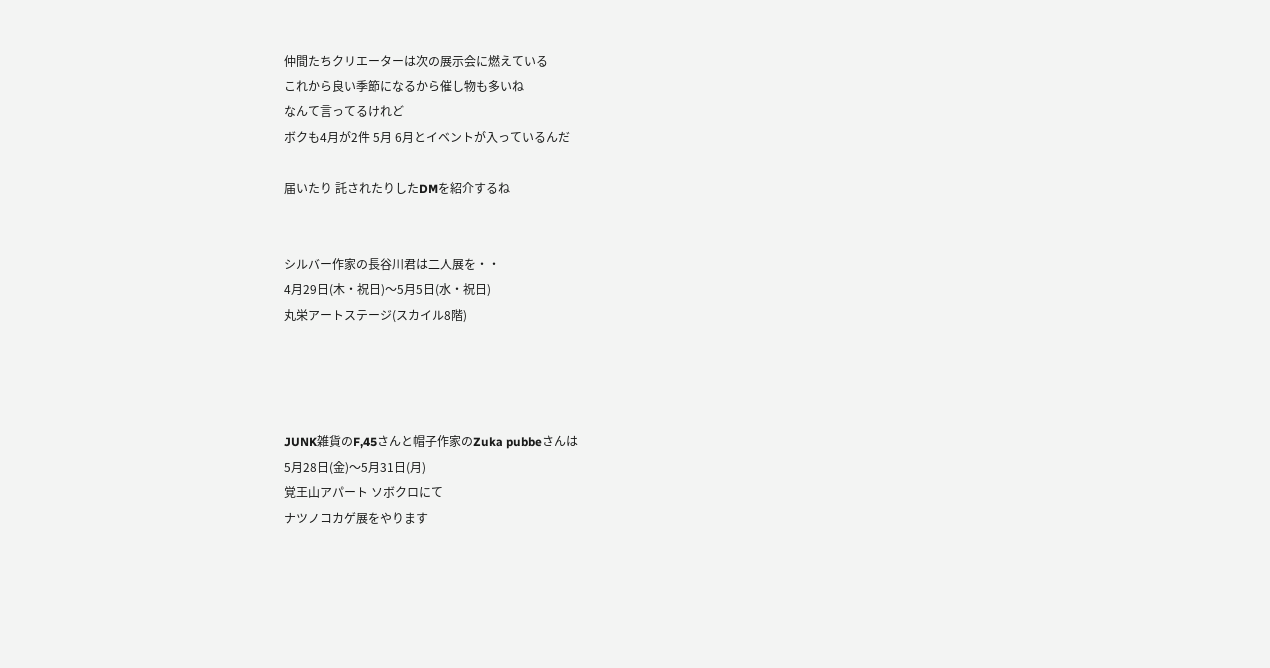仲間たちクリエーターは次の展示会に燃えている
これから良い季節になるから催し物も多いね
なんて言ってるけれど
ボクも4月が2件 5月 6月とイベントが入っているんだ

届いたり 託されたりしたDMを紹介するね


シルバー作家の長谷川君は二人展を・・
4月29日(木・祝日)〜5月5日(水・祝日)
丸栄アートステージ(スカイル8階)




JUNK雑貨のF,45さんと帽子作家のZuka pubbeさんは
5月28日(金)〜5月31日(月)
覚王山アパート ソボクロにて
ナツノコカゲ展をやります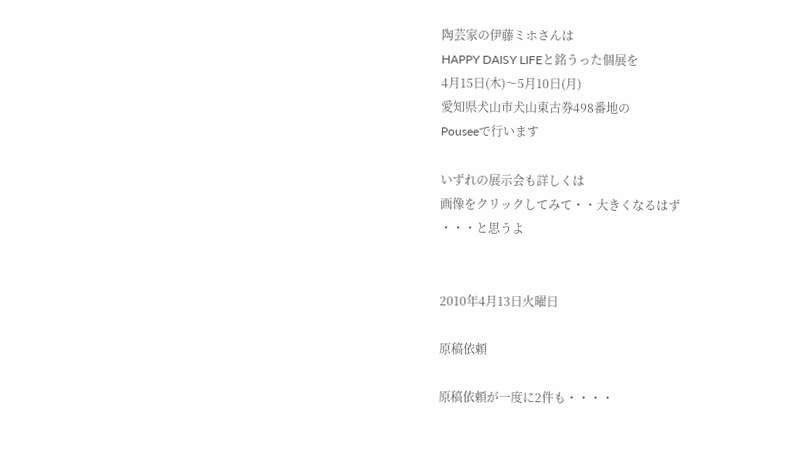陶芸家の伊藤ミホさんは
HAPPY DAISY LIFEと銘うった個展を
4月15日(木)〜5月10日(月)
愛知県犬山市犬山東古券498番地の
Pouseeで行います

いずれの展示会も詳しくは
画像をクリックしてみて・・大きくなるはず
・・・と思うよ


2010年4月13日火曜日

原稿依頼

原稿依頼が一度に2件も・・・・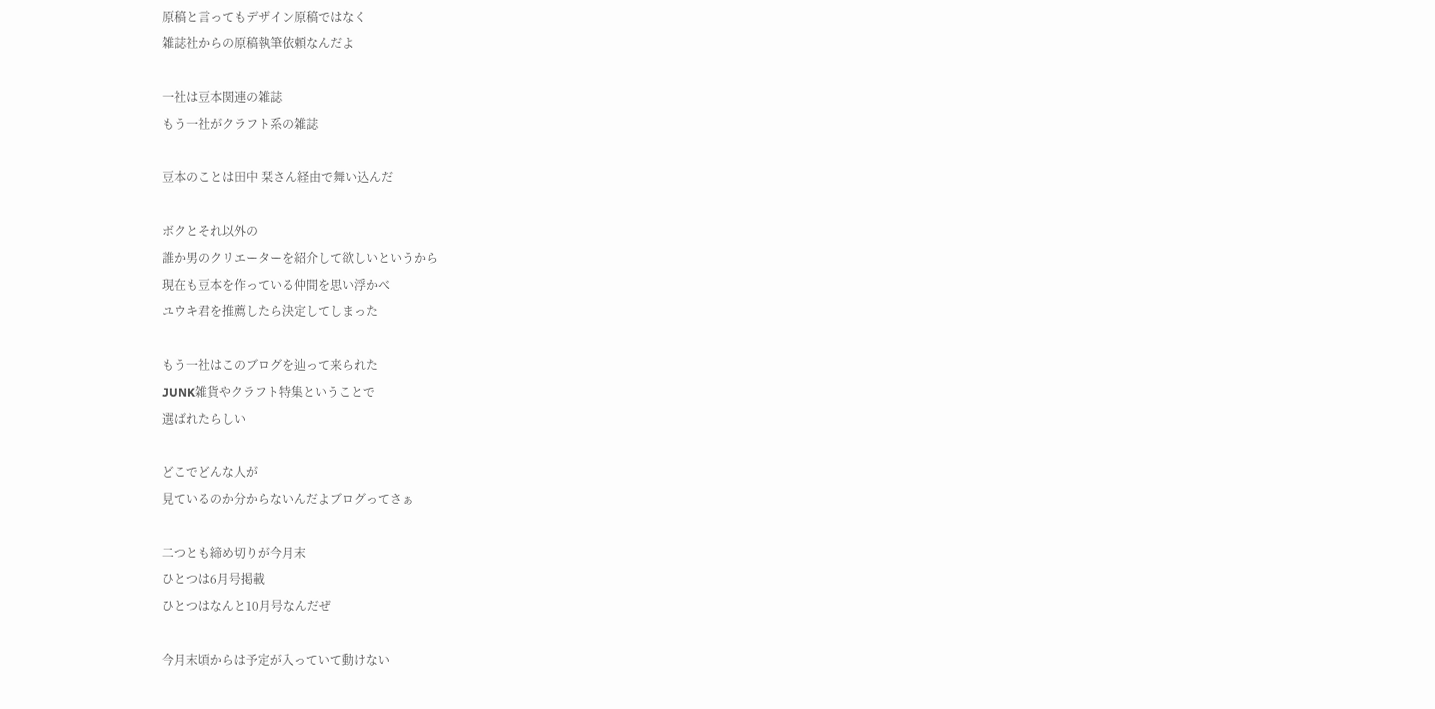原稿と言ってもデザイン原稿ではなく
雑誌社からの原稿執筆依頼なんだよ

一社は豆本関連の雑誌
もう一社がクラフト系の雑誌

豆本のことは田中 栞さん経由で舞い込んだ

ボクとそれ以外の
誰か男のクリエーターを紹介して欲しいというから
現在も豆本を作っている仲間を思い浮かべ
ユウキ君を推薦したら決定してしまった

もう一社はこのブログを辿って来られた
JUNK雑貨やクラフト特集ということで
選ばれたらしい

どこでどんな人が
見ているのか分からないんだよブログってさぁ

二つとも締め切りが今月末
ひとつは6月号掲載
ひとつはなんと10月号なんだぜ

今月末頃からは予定が入っていて動けない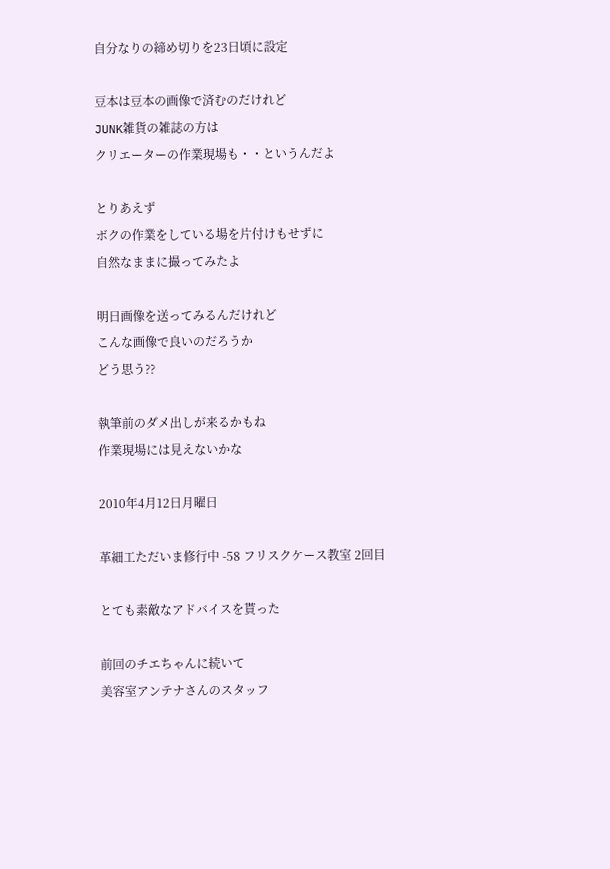自分なりの締め切りを23日頃に設定

豆本は豆本の画像で済むのだけれど
JUNK雑貨の雑誌の方は
クリエーターの作業現場も・・というんだよ

とりあえず
ボクの作業をしている場を片付けもせずに
自然なままに撮ってみたよ

明日画像を送ってみるんだけれど
こんな画像で良いのだろうか
どう思う??

執筆前のダメ出しが来るかもね
作業現場には見えないかな

2010年4月12日月曜日

革細工ただいま修行中 -58 フリスクケース教室 2回目

とても素敵なアドバイスを貰った

前回のチエちゃんに続いて
美容室アンテナさんのスタッフ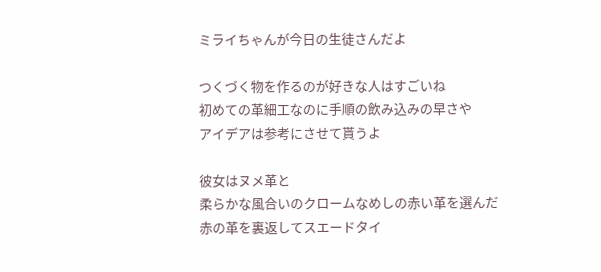ミライちゃんが今日の生徒さんだよ

つくづく物を作るのが好きな人はすごいね
初めての革細工なのに手順の飲み込みの早さや
アイデアは参考にさせて貰うよ

彼女はヌメ革と
柔らかな風合いのクロームなめしの赤い革を選んだ
赤の革を裏返してスエードタイ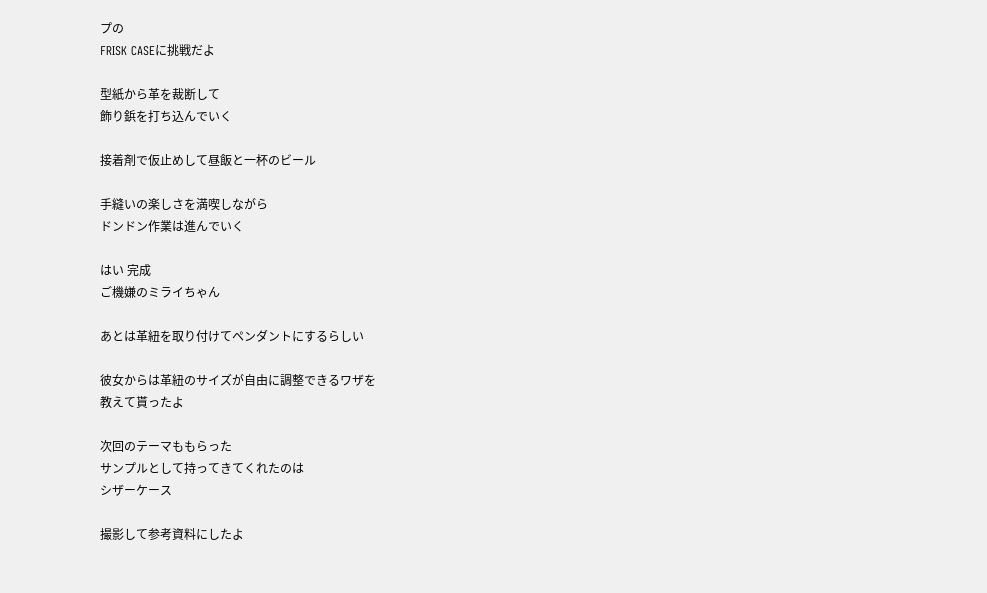プの
FRISK CASEに挑戦だよ

型紙から革を裁断して
飾り鋲を打ち込んでいく

接着剤で仮止めして昼飯と一杯のビール

手縫いの楽しさを満喫しながら
ドンドン作業は進んでいく

はい 完成
ご機嫌のミライちゃん

あとは革紐を取り付けてペンダントにするらしい

彼女からは革紐のサイズが自由に調整できるワザを
教えて貰ったよ

次回のテーマももらった
サンプルとして持ってきてくれたのは
シザーケース

撮影して参考資料にしたよ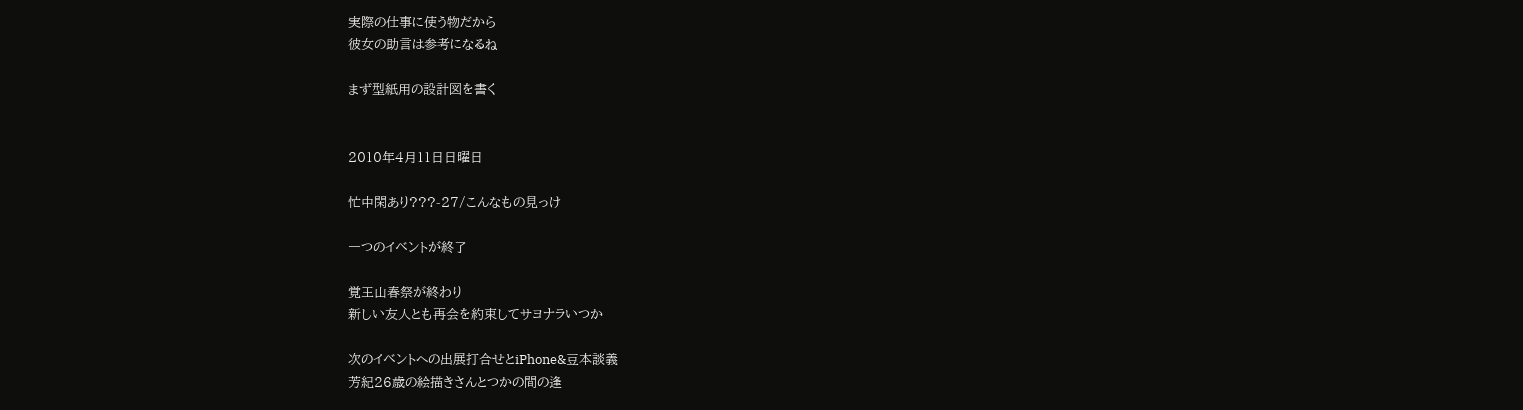実際の仕事に使う物だから
彼女の助言は参考になるね

まず型紙用の設計図を書く


2010年4月11日日曜日

忙中閑あり???-27/こんなもの見っけ

一つのイベントが終了

覚王山春祭が終わり
新しい友人とも再会を約束してサヨナラいつか

次のイベントへの出展打合せとiPhone&豆本談義
芳紀26歳の絵描きさんとつかの間の逢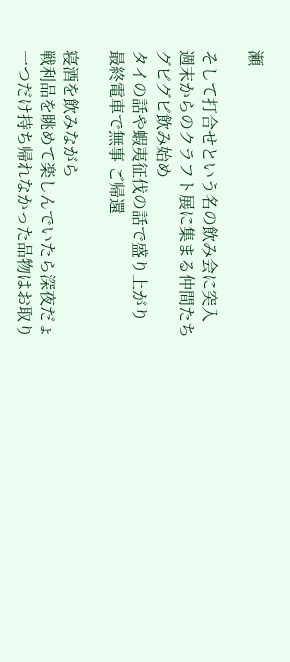瀬

そして打合せという名の飲み会に突入
週末からのクラフト展に集まる仲間たち
グビグビ飲み始め
タイの話や蝦夷征伐の話で盛り上がり
最終電車で無事 ご帰還

寝酒を飲みながら
戦利品を眺めて楽しんでいたら深夜だょ
一つだけ持ち帰れなかった品物はお取り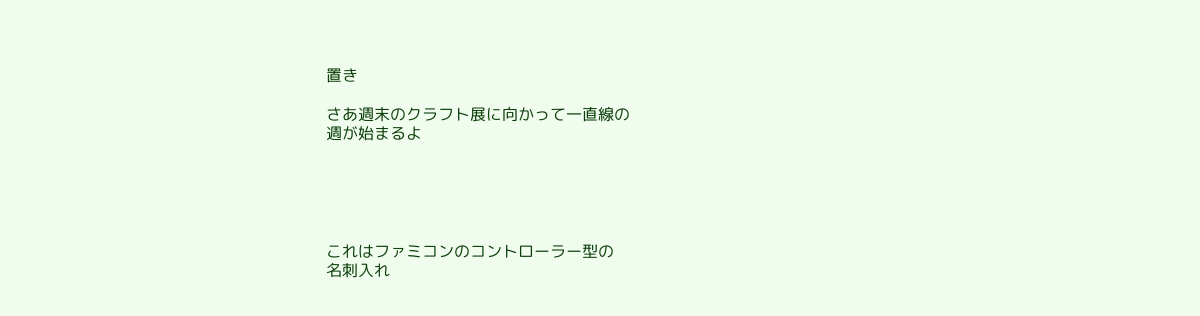置き

さあ週末のクラフト展に向かって一直線の
週が始まるよ





これはファミコンのコントローラー型の
名刺入れ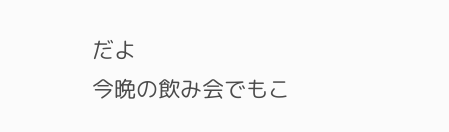だよ
今晩の飲み会でもこ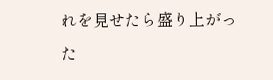れを見せたら盛り上がった